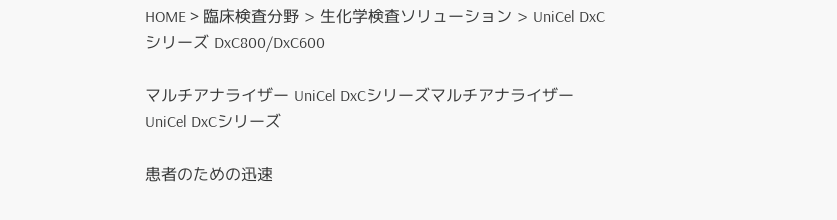HOME > 臨床検査分野 > 生化学検査ソリューション > UniCel DxCシリーズ DxC800/DxC600

マルチアナライザー UniCel DxCシリーズマルチアナライザー UniCel DxCシリーズ

患者のための迅速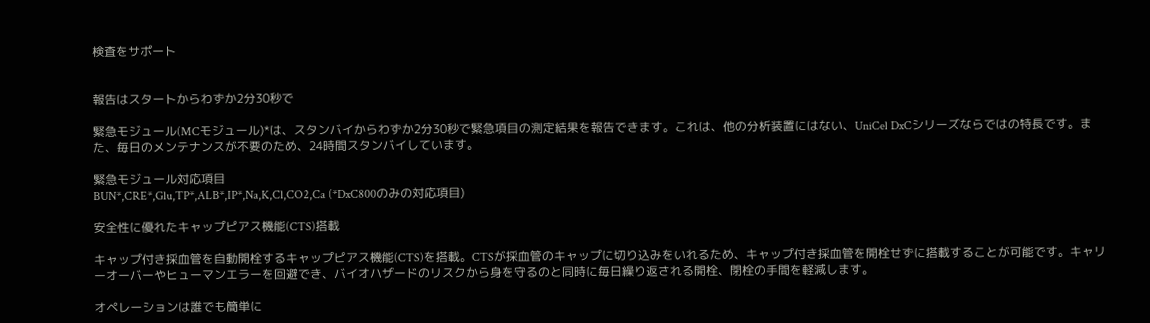検査をサポート


報告はスタートからわずか2分30秒で

緊急モジュール(MCモジュール)*は、スタンバイからわずか2分30秒で緊急項目の測定結果を報告できます。これは、他の分析装置にはない、UniCel DxCシリーズならではの特長です。また、毎日のメンテナンスが不要のため、24時間スタンバイしています。

緊急モジュール対応項目
BUN*,CRE*,Glu,TP*,ALB*,IP*,Na,K,Cl,CO2,Ca (*DxC800のみの対応項目)

安全性に優れたキャップピアス機能(CTS)搭載

キャップ付き採血管を自動開栓するキャップピアス機能(CTS)を搭載。CTSが採血管のキャップに切り込みをいれるため、キャップ付き採血管を開栓せずに搭載することが可能です。キャリーオーバーやヒューマンエラーを回避でき、バイオハザードのリスクから身を守るのと同時に毎日繰り返される開栓、閉栓の手間を軽減します。

オペレーションは誰でも簡単に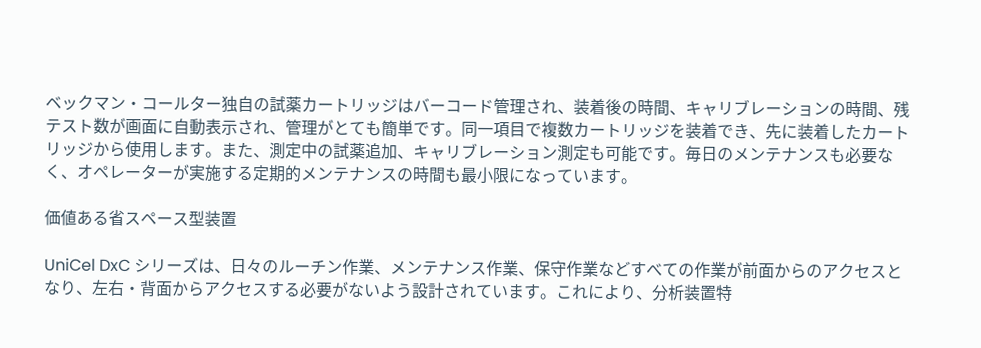ベックマン・コールター独自の試薬カートリッジはバーコード管理され、装着後の時間、キャリブレーションの時間、残テスト数が画面に自動表示され、管理がとても簡単です。同一項目で複数カートリッジを装着でき、先に装着したカートリッジから使用します。また、測定中の試薬追加、キャリブレーション測定も可能です。毎日のメンテナンスも必要なく、オペレーターが実施する定期的メンテナンスの時間も最小限になっています。

価値ある省スペース型装置

UniCel DxC シリーズは、日々のルーチン作業、メンテナンス作業、保守作業などすべての作業が前面からのアクセスとなり、左右・背面からアクセスする必要がないよう設計されています。これにより、分析装置特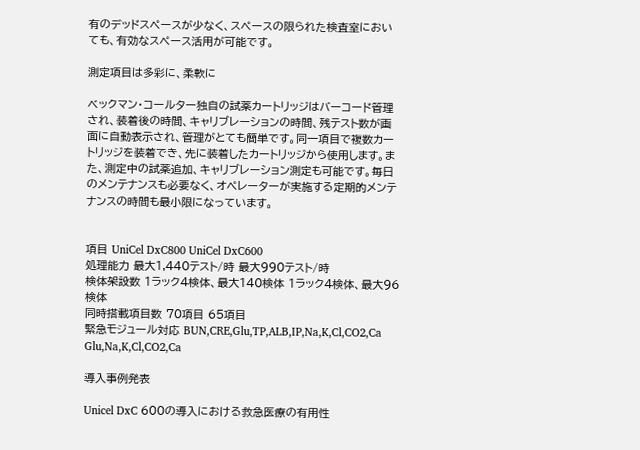有のデッドスペースが少なく、スペースの限られた検査室においても、有効なスペース活用が可能です。

測定項目は多彩に、柔軟に

ベックマン・コールター独自の試薬カートリッジはバーコード管理され、装着後の時間、キャリブレーションの時間、残テスト数が画面に自動表示され、管理がとても簡単です。同一項目で複数カートリッジを装着でき、先に装着したカートリッジから使用します。また、測定中の試薬追加、キャリブレーション測定も可能です。毎日のメンテナンスも必要なく、オペレーターが実施する定期的メンテナンスの時間も最小限になっています。


項目 UniCel DxC800 UniCel DxC600
処理能力 最大1,440テスト/時 最大990テスト/時
検体架設数 1ラック4検体、最大140検体 1ラック4検体、最大96検体
同時搭載項目数 70項目 65項目
緊急モジュール対応 BUN,CRE,Glu,TP,ALB,IP,Na,K,Cl,CO2,Ca Glu,Na,K,Cl,CO2,Ca

導入事例発表

Unicel DxC 600の導入における救急医療の有用性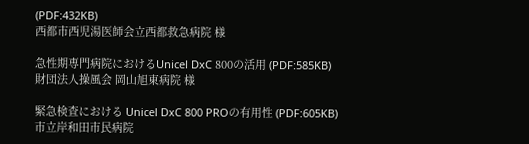(PDF:432KB)
西都市西児湯医師会立西都救急病院 様

急性期専門病院におけるUnicel DxC 800の活用 (PDF:585KB)
財団法人操風会 岡山旭東病院 様

緊急検査における Unicel DxC 800 PROの有用性 (PDF:605KB)
市立岸和田市民病院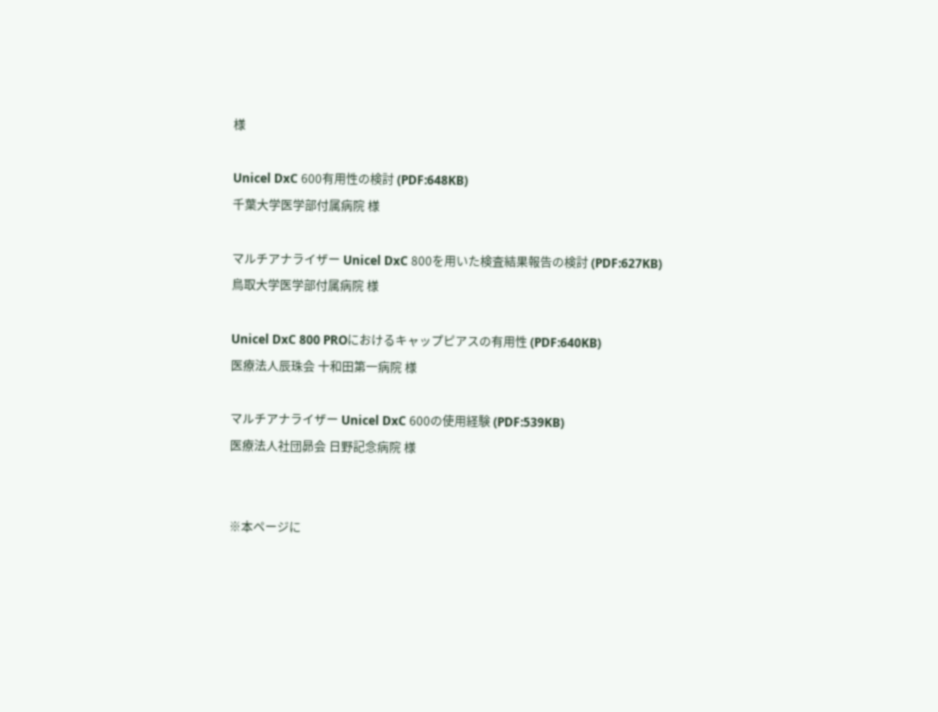様

Unicel DxC 600有用性の検討 (PDF:648KB)
千葉大学医学部付属病院 様

マルチアナライザー Unicel DxC 800を用いた検査結果報告の検討 (PDF:627KB)
鳥取大学医学部付属病院 様

Unicel DxC 800 PROにおけるキャップピアスの有用性 (PDF:640KB)
医療法人辰珠会 十和田第一病院 様

マルチアナライザー Unicel DxC 600の使用経験 (PDF:539KB)
医療法人社団昴会 日野記念病院 様


※本ページに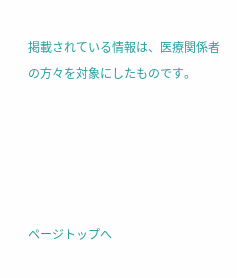掲載されている情報は、医療関係者の方々を対象にしたものです。





ページトップへ